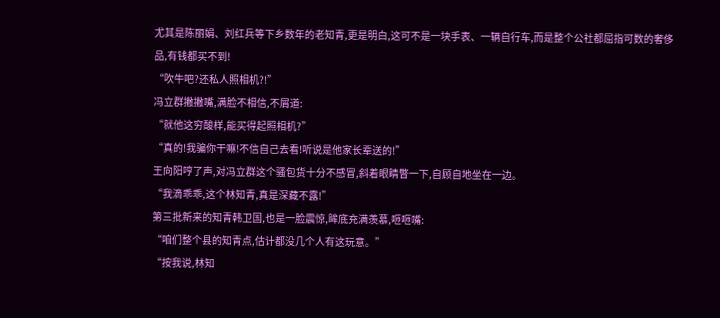尤其是陈丽娟、刘红兵等下乡数年的老知青,更是明白,这可不是一块手表、一辆自行车,而是整个公社都屈指可数的奢侈品,有钱都买不到!
“吹牛吧?还私人照相机?!”
冯立群撇撇嘴,满脸不相信,不屑道:
“就他这穷酸样,能买得起照相机?”
“真的!我骗你干嘛!不信自己去看!听说是他家长辈送的!”
王向阳哼了声,对冯立群这个骚包货十分不感冒,斜着眼睛瞥一下,自顾自地坐在一边。
“我滴乖乖,这个林知青,真是深藏不露!”
第三批新来的知青韩卫国,也是一脸震惊,眸底充满羡慕,咂咂嘴:
“咱们整个县的知青点,估计都没几个人有这玩意。”
“按我说,林知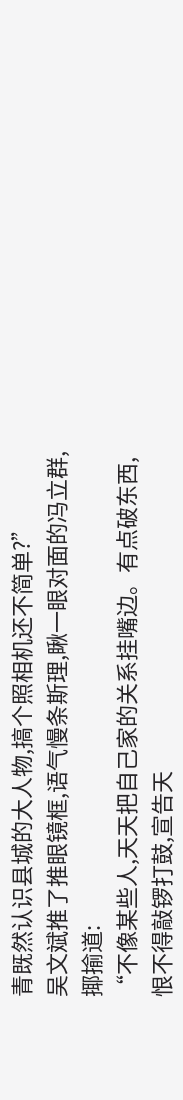青既然认识县城的大人物,搞个照相机还不简单?”
吴文斌推了推眼镜框,语气慢条斯理,瞅一眼对面的冯立群,揶揄道:
“不像某些人,天天把自己家的关系挂嘴边。有点破东西,恨不得敲锣打鼓,宣告天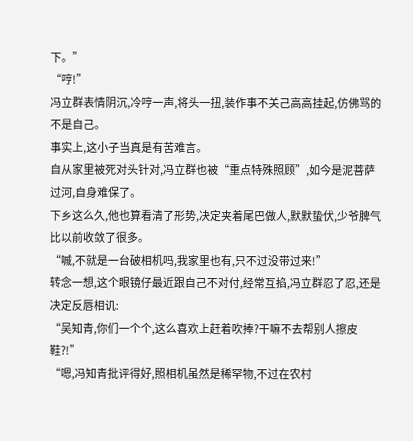下。”
“哼!”
冯立群表情阴沉,冷哼一声,将头一扭,装作事不关己高高挂起,仿佛骂的不是自己。
事实上,这小子当真是有苦难言。
自从家里被死对头针对,冯立群也被“重点特殊照顾”,如今是泥菩萨过河,自身难保了。
下乡这么久,他也算看清了形势,决定夹着尾巴做人,默默蛰伏,少爷脾气比以前收敛了很多。
“嘁,不就是一台破相机吗,我家里也有,只不过没带过来!”
转念一想,这个眼镜仔最近跟自己不对付,经常互掐,冯立群忍了忍,还是决定反唇相讥:
“吴知青,你们一个个,这么喜欢上赶着吹捧?干嘛不去帮别人擦皮鞋?!”
“嗯,冯知青批评得好,照相机虽然是稀罕物,不过在农村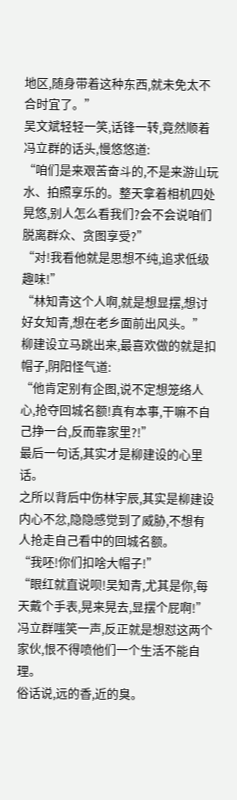地区,随身带着这种东西,就未免太不合时宜了。”
吴文斌轻轻一笑,话锋一转,竟然顺着冯立群的话头,慢悠悠道:
“咱们是来艰苦奋斗的,不是来游山玩水、拍照享乐的。整天拿着相机四处晃悠,别人怎么看我们?会不会说咱们脱离群众、贪图享受?”
“对!我看他就是思想不纯,追求低级趣味!”
“林知青这个人啊,就是想显摆,想讨好女知青,想在老乡面前出风头。”
柳建设立马跳出来,最喜欢做的就是扣帽子,阴阳怪气道:
“他肯定别有企图,说不定想笼络人心,抢夺回城名额!真有本事,干嘛不自己挣一台,反而靠家里?!”
最后一句话,其实才是柳建设的心里话。
之所以背后中伤林宇辰,其实是柳建设内心不忿,隐隐感觉到了威胁,不想有人抢走自己看中的回城名额。
“我呸!你们扣啥大帽子!”
“眼红就直说呗!吴知青,尤其是你,每天戴个手表,晃来晃去,显摆个屁啊!”
冯立群嗤笑一声,反正就是想怼这两个家伙,恨不得喷他们一个生活不能自理。
俗话说,远的香,近的臭。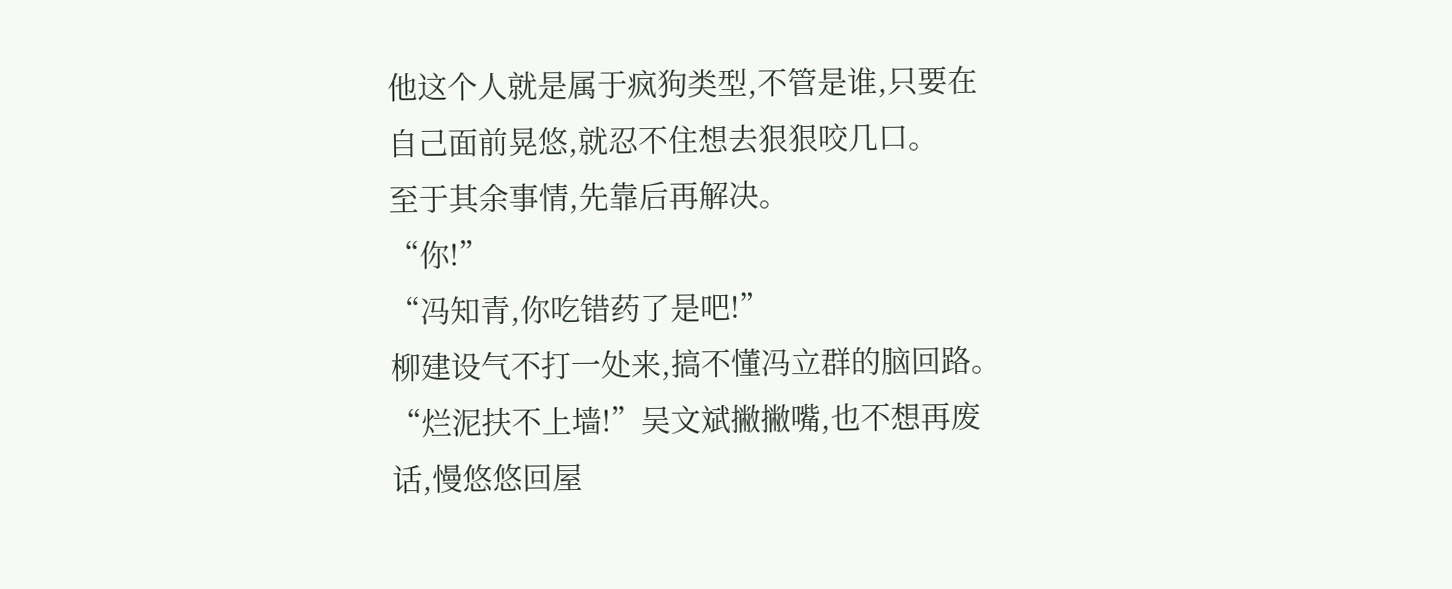他这个人就是属于疯狗类型,不管是谁,只要在自己面前晃悠,就忍不住想去狠狠咬几口。
至于其余事情,先靠后再解决。
“你!”
“冯知青,你吃错药了是吧!”
柳建设气不打一处来,搞不懂冯立群的脑回路。
“烂泥扶不上墙!”吴文斌撇撇嘴,也不想再废话,慢悠悠回屋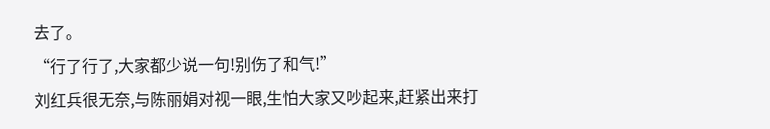去了。
“行了行了,大家都少说一句!别伤了和气!”
刘红兵很无奈,与陈丽娟对视一眼,生怕大家又吵起来,赶紧出来打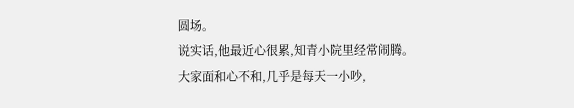圆场。
说实话,他最近心很累,知青小院里经常闹腾。
大家面和心不和,几乎是每天一小吵,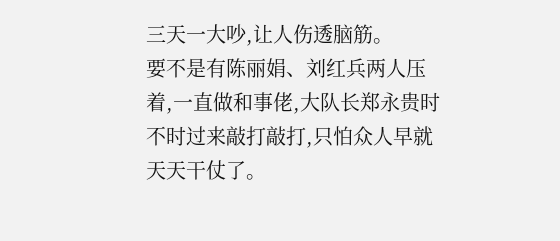三天一大吵,让人伤透脑筋。
要不是有陈丽娟、刘红兵两人压着,一直做和事佬,大队长郑永贵时不时过来敲打敲打,只怕众人早就天天干仗了。